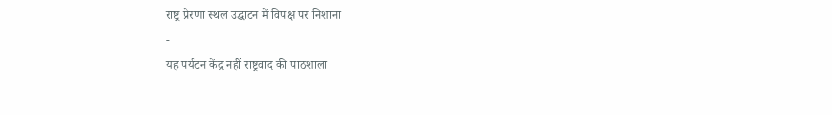राष्ट्र प्रेरणा स्थल उद्घाटन में विपक्ष पर निशाना
-
यह पर्यटन केंद्र नहीं राष्ट्रवाद की पाठशाला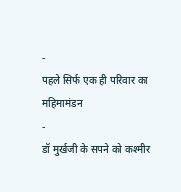-
पहले सिर्फ एक ही परिवार का महिमामंडन
-
डॉ मुर्खजी के सपने को कश्मीर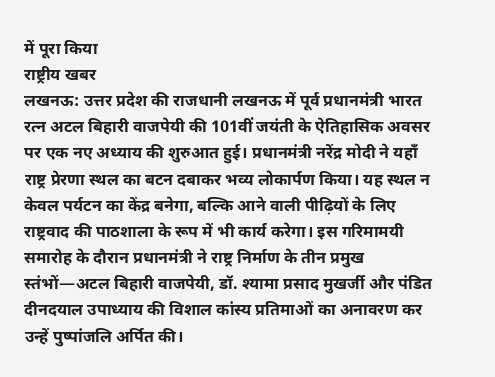में पूरा किया
राष्ट्रीय खबर
लखनऊ: उत्तर प्रदेश की राजधानी लखनऊ में पूर्व प्रधानमंत्री भारत रत्न अटल बिहारी वाजपेयी की 101वीं जयंती के ऐतिहासिक अवसर पर एक नए अध्याय की शुरुआत हुई। प्रधानमंत्री नरेंद्र मोदी ने यहाँ राष्ट्र प्रेरणा स्थल का बटन दबाकर भव्य लोकार्पण किया। यह स्थल न केवल पर्यटन का केंद्र बनेगा, बल्कि आने वाली पीढ़ियों के लिए राष्ट्रवाद की पाठशाला के रूप में भी कार्य करेगा। इस गरिमामयी समारोह के दौरान प्रधानमंत्री ने राष्ट्र निर्माण के तीन प्रमुख स्तंभों—अटल बिहारी वाजपेयी, डॉ. श्यामा प्रसाद मुखर्जी और पंडित दीनदयाल उपाध्याय की विशाल कांस्य प्रतिमाओं का अनावरण कर उन्हें पुष्पांजलि अर्पित की।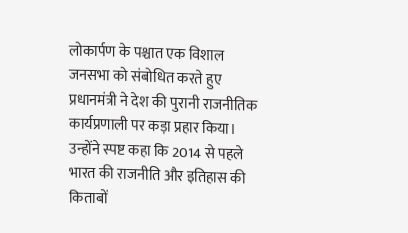लोकार्पण के पश्चात एक विशाल जनसभा को संबोधित करते हुए प्रधानमंत्री ने देश की पुरानी राजनीतिक कार्यप्रणाली पर कड़ा प्रहार किया। उन्होंने स्पष्ट कहा कि 2014 से पहले भारत की राजनीति और इतिहास की किताबों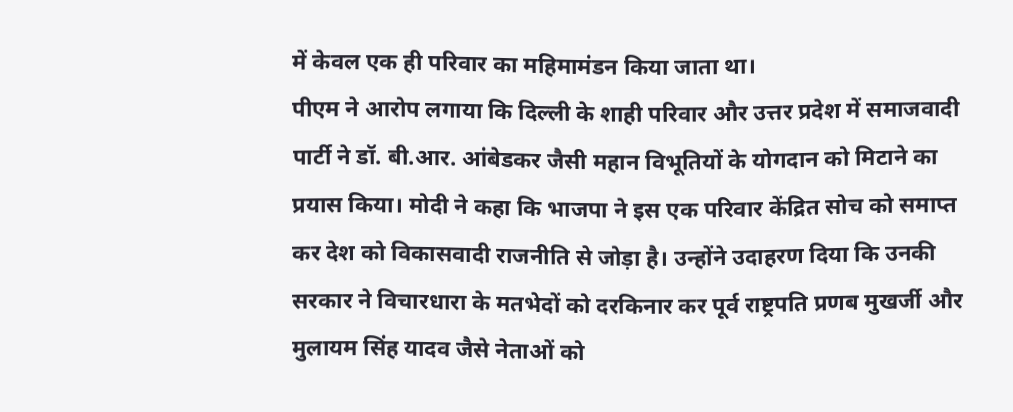में केवल एक ही परिवार का महिमामंडन किया जाता था।
पीएम ने आरोप लगाया कि दिल्ली के शाही परिवार और उत्तर प्रदेश में समाजवादी पार्टी ने डॉ. बी.आर. आंबेडकर जैसी महान विभूतियों के योगदान को मिटाने का प्रयास किया। मोदी ने कहा कि भाजपा ने इस एक परिवार केंद्रित सोच को समाप्त कर देश को विकासवादी राजनीति से जोड़ा है। उन्होंने उदाहरण दिया कि उनकी सरकार ने विचारधारा के मतभेदों को दरकिनार कर पूर्व राष्ट्रपति प्रणब मुखर्जी और मुलायम सिंह यादव जैसे नेताओं को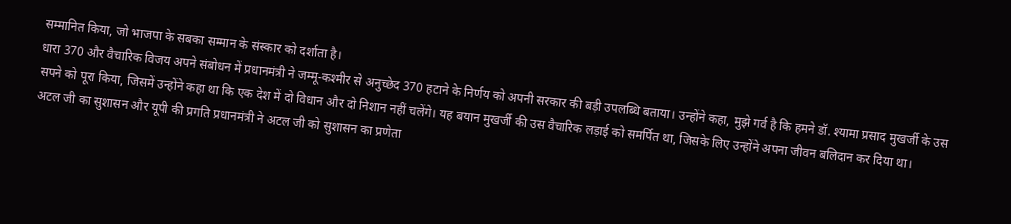सम्मानित किया, जो भाजपा के सबका सम्मान के संस्कार को दर्शाता है।
धारा 370 और वैचारिक विजय अपने संबोधन में प्रधानमंत्री ने जम्मू-कश्मीर से अनुच्छेद 370 हटाने के निर्णय को अपनी सरकार की बड़ी उपलब्धि बताया। उन्होंने कहा, मुझे गर्व है कि हमने डॉ. श्यामा प्रसाद मुखर्जी के उस सपने को पूरा किया, जिसमें उन्होंने कहा था कि एक देश में दो विधान और दो निशान नहीं चलेंगे। यह बयान मुखर्जी की उस वैचारिक लड़ाई को समर्पित था, जिसके लिए उन्होंने अपना जीवन बलिदान कर दिया था।
अटल जी का सुशासन और यूपी की प्रगति प्रधानमंत्री ने अटल जी को सुशासन का प्रणेता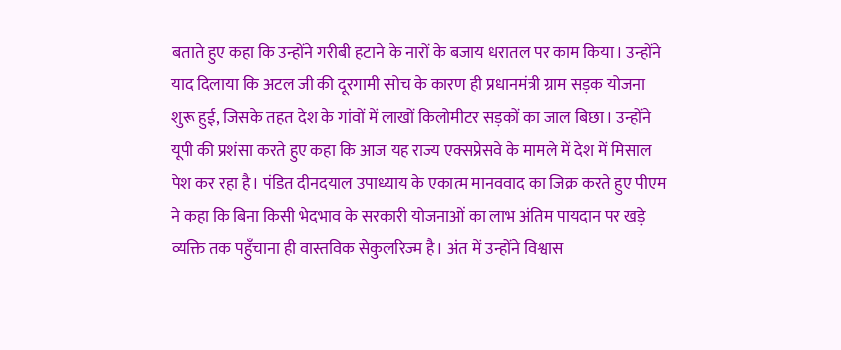बताते हुए कहा कि उन्होंने गरीबी हटाने के नारों के बजाय धरातल पर काम किया। उन्होंने याद दिलाया कि अटल जी की दूरगामी सोच के कारण ही प्रधानमंत्री ग्राम सड़क योजना शुरू हुई, जिसके तहत देश के गांवों में लाखों किलोमीटर सड़कों का जाल बिछा। उन्होंने यूपी की प्रशंसा करते हुए कहा कि आज यह राज्य एक्सप्रेसवे के मामले में देश में मिसाल पेश कर रहा है। पंडित दीनदयाल उपाध्याय के एकात्म मानववाद का जिक्र करते हुए पीएम ने कहा कि बिना किसी भेदभाव के सरकारी योजनाओं का लाभ अंतिम पायदान पर खड़े व्यक्ति तक पहुँचाना ही वास्तविक सेकुलरिज्म है। अंत में उन्होंने विश्वास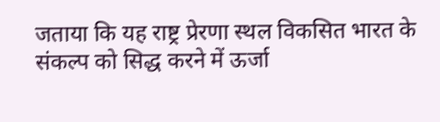जताया कि यह राष्ट्र प्रेरणा स्थल विकसित भारत के संकल्प को सिद्ध करने में ऊर्जा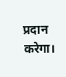प्रदान करेगा।